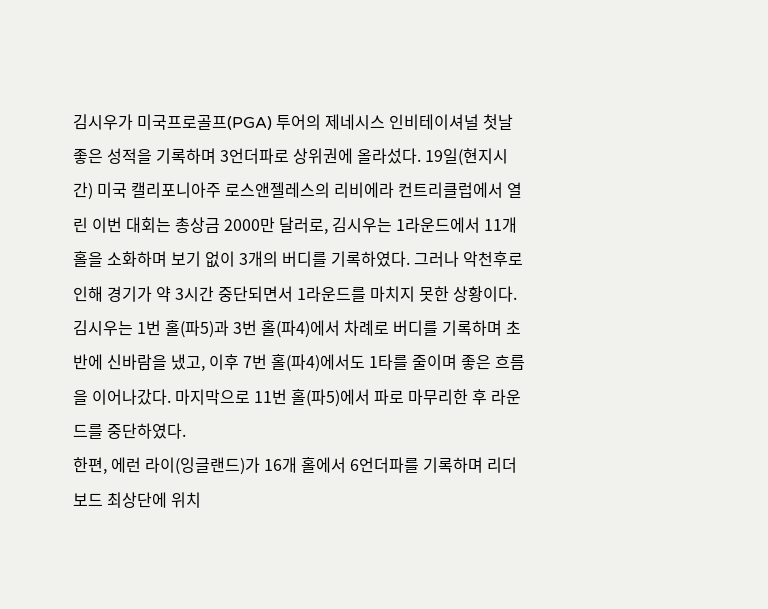김시우가 미국프로골프(PGA) 투어의 제네시스 인비테이셔널 첫날 좋은 성적을 기록하며 3언더파로 상위권에 올라섰다. 19일(현지시간) 미국 캘리포니아주 로스앤젤레스의 리비에라 컨트리클럽에서 열린 이번 대회는 총상금 2000만 달러로, 김시우는 1라운드에서 11개 홀을 소화하며 보기 없이 3개의 버디를 기록하였다. 그러나 악천후로 인해 경기가 약 3시간 중단되면서 1라운드를 마치지 못한 상황이다.
김시우는 1번 홀(파5)과 3번 홀(파4)에서 차례로 버디를 기록하며 초반에 신바람을 냈고, 이후 7번 홀(파4)에서도 1타를 줄이며 좋은 흐름을 이어나갔다. 마지막으로 11번 홀(파5)에서 파로 마무리한 후 라운드를 중단하였다.
한편, 에런 라이(잉글랜드)가 16개 홀에서 6언더파를 기록하며 리더보드 최상단에 위치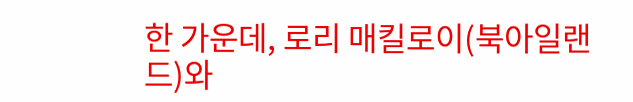한 가운데, 로리 매킬로이(북아일랜드)와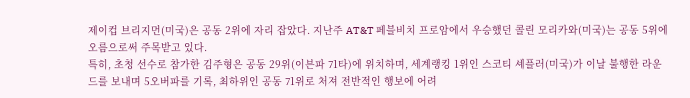제이컵 브리지먼(미국)은 공동 2위에 자리 잡았다. 지난주 AT&T 페블비치 프로암에서 우승했던 콜린 모리카와(미국)는 공동 5위에 오름으로써 주목받고 있다.
특히, 초청 선수로 참가한 김주형은 공동 29위(이븐파 71타)에 위치하며, 세계랭킹 1위인 스코티 셰플러(미국)가 이날 불행한 라운드를 보내며 5오버파를 기록, 최하위인 공동 71위로 처져 전반적인 행보에 어려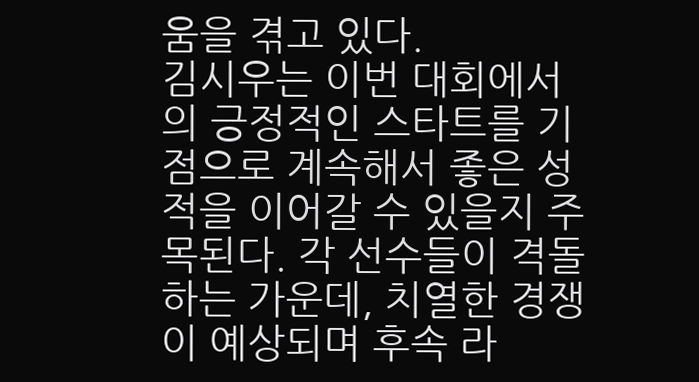움을 겪고 있다.
김시우는 이번 대회에서의 긍정적인 스타트를 기점으로 계속해서 좋은 성적을 이어갈 수 있을지 주목된다. 각 선수들이 격돌하는 가운데, 치열한 경쟁이 예상되며 후속 라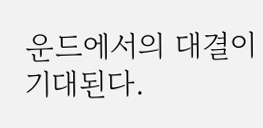운드에서의 대결이 기대된다.